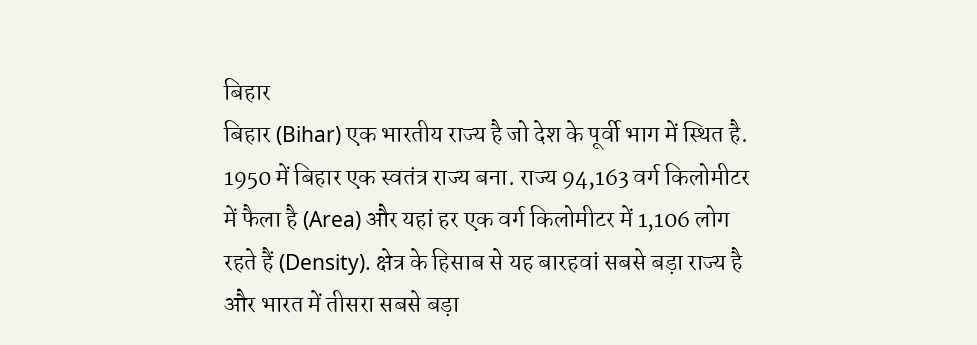बिहार
बिहार (Bihar) एक भारतीय राज्य है जो देश के पूर्वी भाग में स्थित है. 1950 में बिहार एक स्वतंत्र राज्य बना. राज्य 94,163 वर्ग किलोमीटर में फैला है (Area) और यहां हर एक वर्ग किलोमीटर में 1,106 लोग रहते हैं (Density). क्षेत्र के हिसाब से यह बारहवां सबसे बड़ा राज्य है और भारत में तीसरा सबसे बड़ा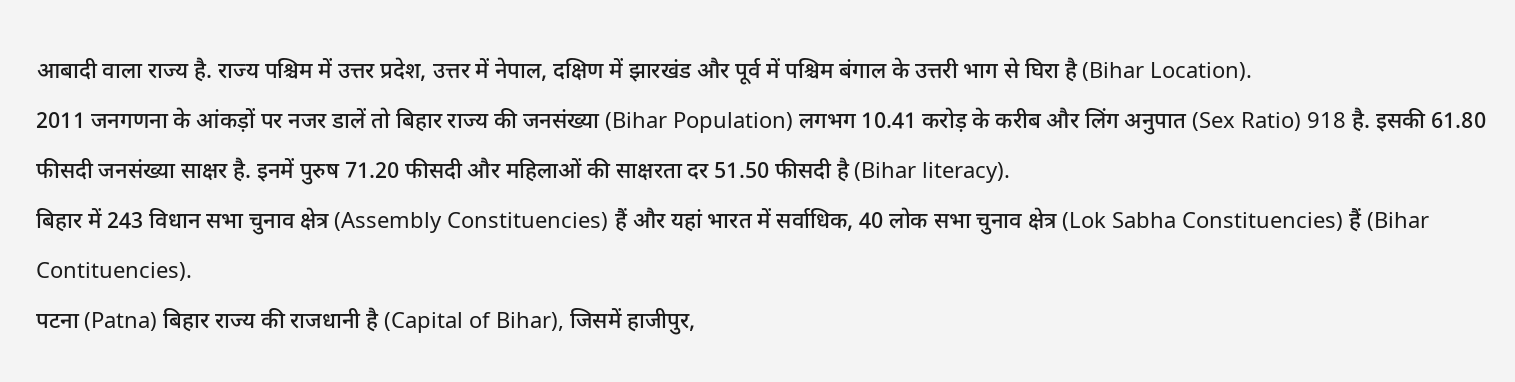आबादी वाला राज्य है. राज्य पश्चिम में उत्तर प्रदेश, उत्तर में नेपाल, दक्षिण में झारखंड और पूर्व में पश्चिम बंगाल के उत्तरी भाग से घिरा है (Bihar Location).
2011 जनगणना के आंकड़ों पर नजर डालें तो बिहार राज्य की जनसंख्या (Bihar Population) लगभग 10.41 करोड़ के करीब और लिंग अनुपात (Sex Ratio) 918 है. इसकी 61.80 फीसदी जनसंख्या साक्षर है. इनमें पुरुष 71.20 फीसदी और महिलाओं की साक्षरता दर 51.50 फीसदी है (Bihar literacy).
बिहार में 243 विधान सभा चुनाव क्षेत्र (Assembly Constituencies) हैं और यहां भारत में सर्वाधिक, 40 लोक सभा चुनाव क्षेत्र (Lok Sabha Constituencies) हैं (Bihar Contituencies).
पटना (Patna) बिहार राज्य की राजधानी है (Capital of Bihar), जिसमें हाजीपुर,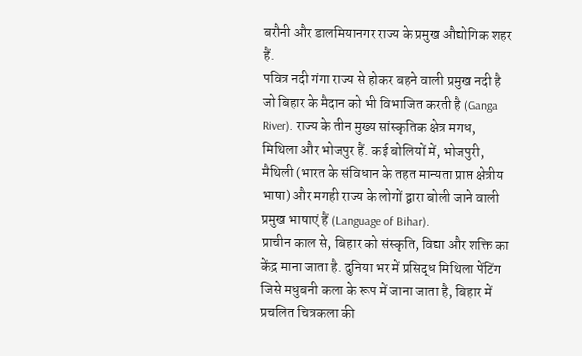बरौनी और डालमियानगर राज्य के प्रमुख औद्योगिक शहर हैं.
पवित्र नदी गंगा राज्य से होकर बहने वाली प्रमुख नदी है जो बिहार के मैदान को भी विभाजित करती है (Ganga River). राज्य के तीन मुख्य सांस्कृतिक क्षेत्र मगध, मिथिला और भोजपुर हैं. कई बोलियों में, भोजपुरी, मैथिली (भारत के संविधान के तहत मान्यता प्राप्त क्षेत्रीय भाषा) और मगही राज्य के लोगों द्वारा बोली जाने वाली प्रमुख भाषाएं हैं (Language of Bihar).
प्राचीन काल से, बिहार को संस्कृति, विद्या और शक्ति का केंद्र माना जाता है. दुनिया भर में प्रसिद्ध मिथिला पेंटिंग जिसे मधुबनी कला के रूप में जाना जाता है, बिहार में प्रचलित चित्रकला की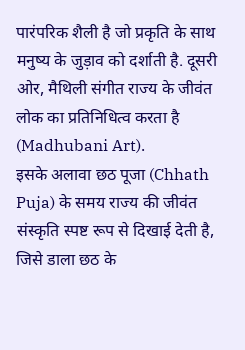पारंपरिक शैली है जो प्रकृति के साथ मनुष्य के जुड़ाव को दर्शाती है. दूसरी ओर, मैथिली संगीत राज्य के जीवंत लोक का प्रतिनिधित्व करता है (Madhubani Art).
इसके अलावा छठ पूजा (Chhath Puja) के समय राज्य की जीवंत संस्कृति स्पष्ट रूप से दिखाई देती है, जिसे डाला छठ के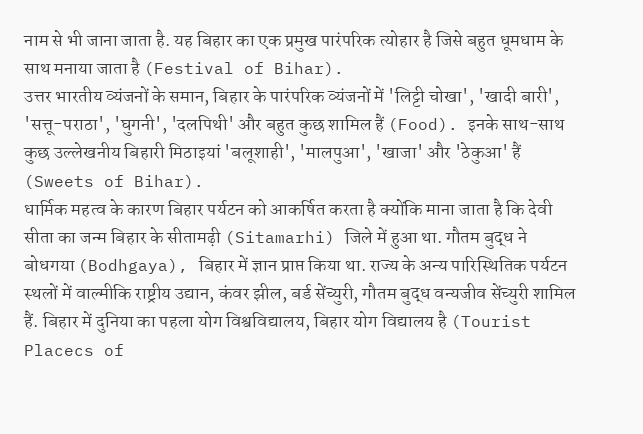नाम से भी जाना जाता है. यह बिहार का एक प्रमुख पारंपरिक त्योहार है जिसे बहुत धूमधाम के साथ मनाया जाता है (Festival of Bihar).
उत्तर भारतीय व्यंजनों के समान, बिहार के पारंपरिक व्यंजनों में 'लिट्टी चोखा', 'खादी बारी', 'सत्तू-पराठा', 'घुगनी', 'दलपिथी' और बहुत कुछ शामिल हैं (Food). इनके साथ-साथ कुछ उल्लेखनीय बिहारी मिठाइयां 'बलूशाही', 'मालपुआ', 'खाजा' और 'ठेकुआ' हैं (Sweets of Bihar).
धार्मिक महत्व के कारण बिहार पर्यटन को आकर्षित करता है क्योंकि माना जाता है कि देवी सीता का जन्म बिहार के सीतामढ़ी (Sitamarhi) जिले में हुआ था. गौतम बुद्ध ने बोधगया (Bodhgaya), बिहार में ज्ञान प्राप्त किया था. राज्य के अन्य पारिस्थितिक पर्यटन स्थलों में वाल्मीकि राष्ट्रीय उद्यान, कंवर झील, बर्ड सेंच्युरी, गौतम बुद्ध वन्यजीव सेंच्युरी शामिल हैं. बिहार में दुनिया का पहला योग विश्वविद्यालय, बिहार योग विद्यालय है (Tourist Placecs of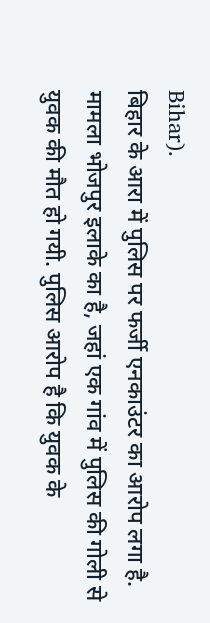Bihar).
बिहार के आरा में पुलिस पर फर्जी एनकाउंटर का आरोप लगा है. मामला भोजपुर इलाके का है, जहां एक गांव में पुलिस की गोली से युवक की मौत हो गयी. पुलिस आरोप है कि युवक के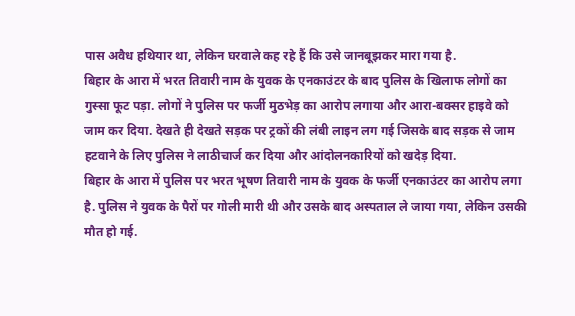पास अवैध हथियार था, लेकिन घरवाले कह रहे हैं कि उसे जानबूझकर मारा गया है.
बिहार के आरा में भरत तिवारी नाम के युवक के एनकाउंटर के बाद पुलिस के खिलाफ लोगों का गुस्सा फूट पड़ा. लोगों ने पुलिस पर फर्जी मुठभेड़ का आरोप लगाया और आरा-बक्सर हाइवे को जाम कर दिया. देखते ही देखते सड़क पर ट्रकों की लंबी लाइन लग गई जिसके बाद सड़क से जाम हटवाने के लिए पुलिस ने लाठीचार्ज कर दिया और आंदोलनकारियों को खदेड़ दिया.
बिहार के आरा में पुलिस पर भरत भूषण तिवारी नाम के युवक के फर्जी एनकाउंटर का आरोप लगा है. पुलिस ने युवक के पैरों पर गोली मारी थी और उसके बाद अस्पताल ले जाया गया, लेकिन उसकी मौत हो गई.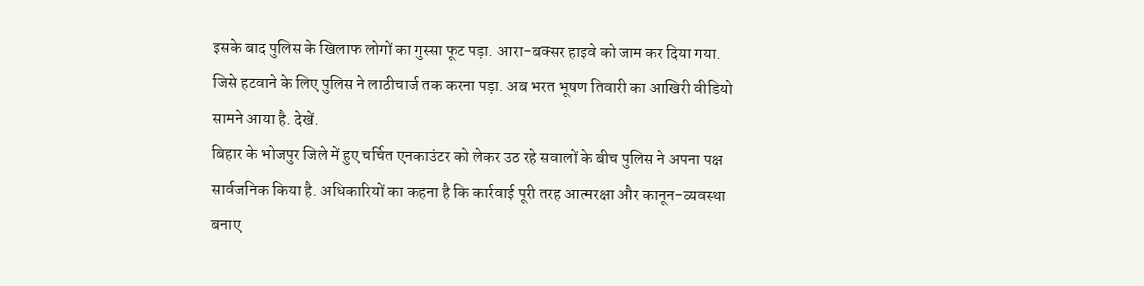इसके बाद पुलिस के खिलाफ लोगों का गुस्सा फूट पड़ा. आरा-बक्सर हाइवे को जाम कर दिया गया. जिसे हटवाने के लिए पुलिस ने लाठीचार्ज तक करना पड़ा. अब भरत भूषण तिवारी का आखिरी वीडियो सामने आया है. देखें.
बिहार के भोजपुर जिले में हुए चर्चित एनकाउंटर को लेकर उठ रहे सवालों के बीच पुलिस ने अपना पक्ष सार्वजनिक किया है. अधिकारियों का कहना है कि कार्रवाई पूरी तरह आत्मरक्षा और कानून-व्यवस्था बनाए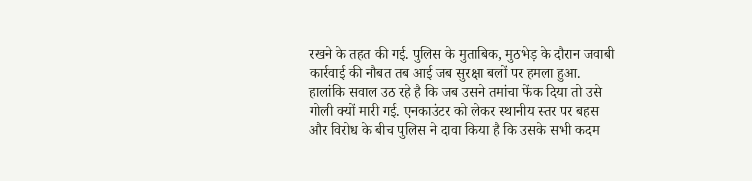रखने के तहत की गई. पुलिस के मुताबिक, मुठभेड़ के दौरान जवाबी कार्रवाई की नौबत तब आई जब सुरक्षा बलों पर हमला हुआ. हालांकि सवाल उठ रहे है कि जब उसने तमांचा फेंक दिया तो उसे गोली क्यों मारी गई. एनकाउंटर को लेकर स्थानीय स्तर पर बहस और विरोध के बीच पुलिस ने दावा किया है कि उसके सभी कदम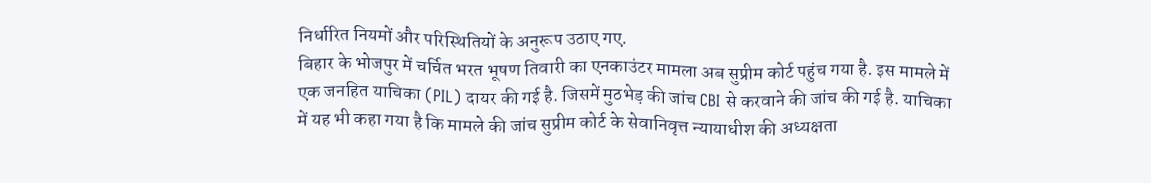निर्धारित नियमों और परिस्थितियों के अनुरूप उठाए गए.
बिहार के भोजपुर में चर्चित भरत भूषण तिवारी का एनकाउंटर मामला अब सुप्रीम कोर्ट पहुंच गया है. इस मामले में एक जनहित याचिका (PIL) दायर की गई है. जिसमें मुठभेड़ की जांच CBI से करवाने की जांच की गई है. याचिका में यह भी कहा गया है कि मामले की जांच सुप्रीम कोर्ट के सेवानिवृत्त न्यायाधीश की अध्यक्षता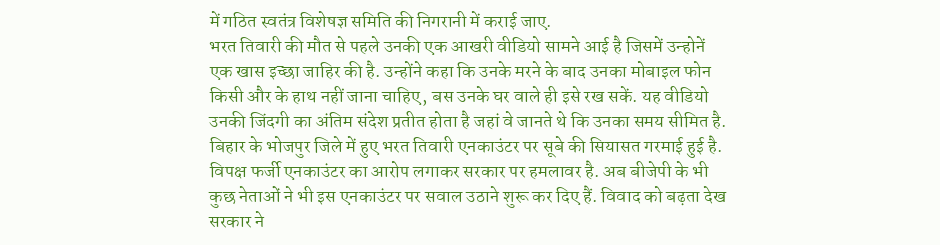में गठित स्वतंत्र विशेषज्ञ समिति की निगरानी में कराई जाए.
भरत तिवारी की मौत से पहले उनकी एक आखरी वीडियो सामने आई है जिसमें उन्होनें एक खास इच्छा जाहिर की है. उन्होंने कहा कि उनके मरने के बाद उनका मोबाइल फोन किसी और के हाथ नहीं जाना चाहिए, बस उनके घर वाले ही इसे रख सकें. यह वीडियो उनकी जिंदगी का अंतिम संदेश प्रतीत होता है जहां वे जानते थे कि उनका समय सीमित है.
बिहार के भोजपुर जिले में हुए भरत तिवारी एनकाउंटर पर सूबे की सियासत गरमाई हुई है. विपक्ष फर्जी एनकाउंटर का आरोप लगाकर सरकार पर हमलावर है. अब बीजेपी के भी कुछ नेताओं ने भी इस एनकाउंटर पर सवाल उठाने शुरू कर दिए हैं. विवाद को बढ़ता देख सरकार ने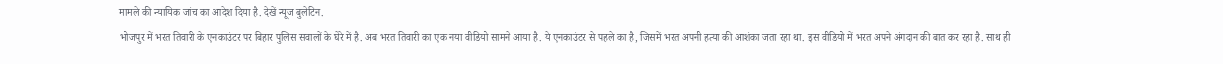मामले की न्यायिक जांच का आदेश दिया है. देखें न्यूज बुलेटिन.
भोजपुर में भरत तिवारी के एनकाउंटर पर बिहार पुलिस सवालों के घेरे में है. अब भरत तिवारी का एक नया वीडियो सामने आया है. ये एनकाउंटर से पहले का है, जिसमें भरत अपनी हत्या की आशंका जता रहा था. इस वीडियो में भरत अपने अंगदान की बात कर रहा है. साथ ही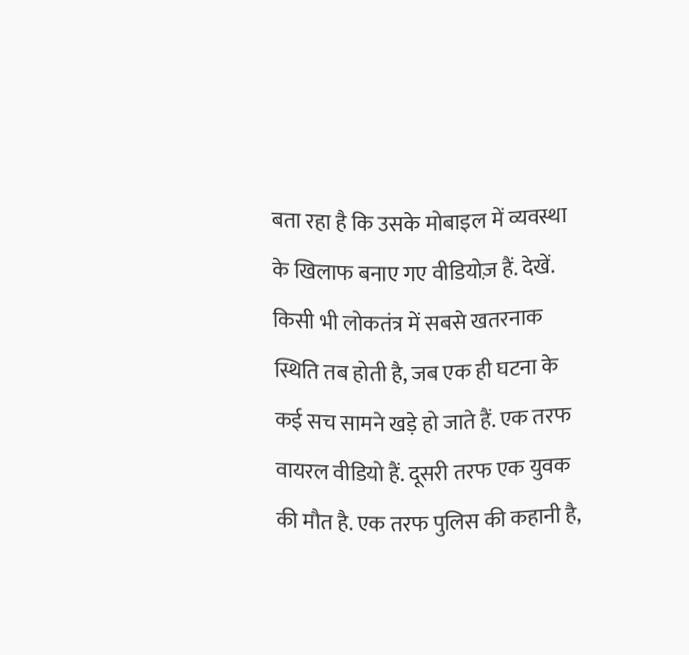बता रहा है कि उसके मोबाइल में व्यवस्था के खिलाफ बनाए गए वीडियोज़ हैं. देखें.
किसी भी लोकतंत्र में सबसे खतरनाक स्थिति तब होती है, जब एक ही घटना के कई सच सामने खड़े हो जाते हैं. एक तरफ वायरल वीडियो हैं. दूसरी तरफ एक युवक की मौत है. एक तरफ पुलिस की कहानी है,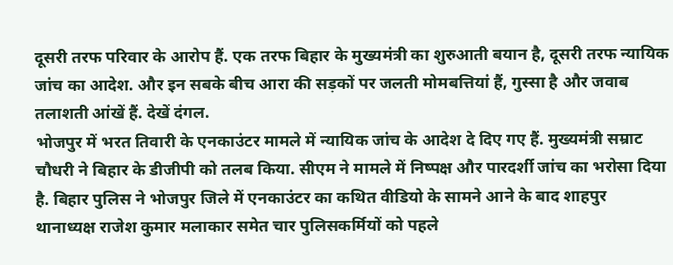दूसरी तरफ परिवार के आरोप हैं. एक तरफ बिहार के मुख्यमंत्री का शुरुआती बयान है, दूसरी तरफ न्यायिक जांच का आदेश. और इन सबके बीच आरा की सड़कों पर जलती मोमबत्तियां हैं, गुस्सा है और जवाब तलाशती आंखें हैं. देखें दंगल.
भोजपुर में भरत तिवारी के एनकाउंटर मामले में न्यायिक जांच के आदेश दे दिए गए हैं. मुख्यमंत्री सम्राट चौधरी ने बिहार के डीजीपी को तलब किया. सीएम ने मामले में निष्पक्ष और पारदर्शी जांच का भरोसा दिया है. बिहार पुलिस ने भोजपुर जिले में एनकाउंटर का कथित वीडियो के सामने आने के बाद शाहपुर थानाध्यक्ष राजेश कुमार मलाकार समेत चार पुलिसकर्मियों को पहले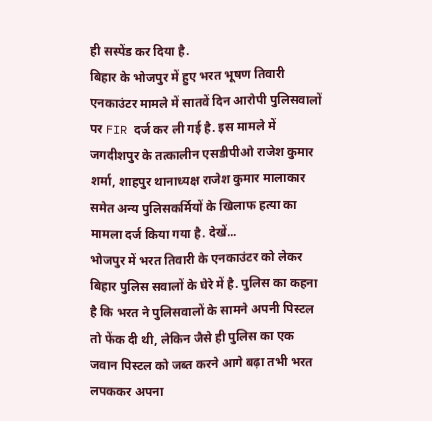ही सस्पेंड कर दिया है.
बिहार के भोजपुर में हुए भरत भूषण तिवारी एनकाउंटर मामले में सातवें दिन आरोपी पुलिसवालों पर FIR दर्ज कर ली गई है. इस मामले में जगदीशपुर के तत्कालीन एसडीपीओ राजेश कुमार शर्मा, शाहपुर थानाध्यक्ष राजेश कुमार मालाकार समेत अन्य पुलिसकर्मियों के खिलाफ हत्या का मामला दर्ज किया गया है. देखें...
भोजपुर में भरत तिवारी के एनकाउंटर को लेकर बिहार पुलिस सवालों के घेरे में है. पुलिस का कहना है कि भरत ने पुलिसवालों के सामने अपनी पिस्टल तो फेंक दी थी, लेकिन जैसे ही पुलिस का एक जवान पिस्टल को जब्त करने आगे बढ़ा तभी भरत लपककर अपना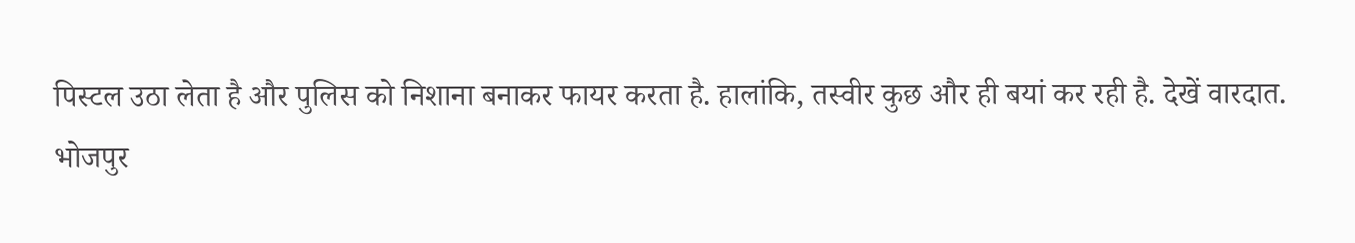पिस्टल उठा लेता है और पुलिस को निशाना बनाकर फायर करता है. हालांकि, तस्वीर कुछ और ही बयां कर रही है. देखें वारदात.
भोजपुर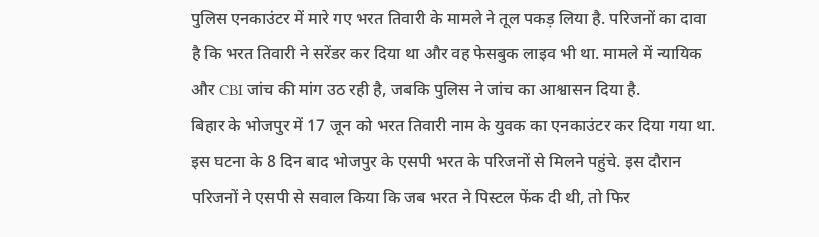पुलिस एनकाउंटर में मारे गए भरत तिवारी के मामले ने तूल पकड़ लिया है. परिजनों का दावा है कि भरत तिवारी ने सरेंडर कर दिया था और वह फेसबुक लाइव भी था. मामले में न्यायिक और CBI जांच की मांग उठ रही है, जबकि पुलिस ने जांच का आश्वासन दिया है.
बिहार के भोजपुर में 17 जून को भरत तिवारी नाम के युवक का एनकाउंटर कर दिया गया था. इस घटना के 8 दिन बाद भोजपुर के एसपी भरत के परिजनों से मिलने पहुंचे. इस दौरान परिजनों ने एसपी से सवाल किया कि जब भरत ने पिस्टल फेंक दी थी, तो फिर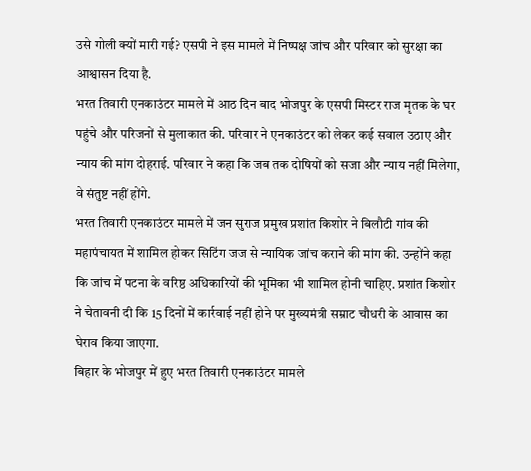उसे गोली क्यों मारी गई? एसपी ने इस मामले में निष्पक्ष जांच और परिवार को सुरक्षा का आश्वासन दिया है.
भरत तिवारी एनकाउंटर मामले में आठ दिन बाद भोजपुर के एसपी मिस्टर राज मृतक के घर पहुंचे और परिजनों से मुलाकात की. परिवार ने एनकाउंटर को लेकर कई सवाल उठाए और न्याय की मांग दोहराई. परिवार ने कहा कि जब तक दोषियों को सजा और न्याय नहीं मिलेगा, वे संतुष्ट नहीं होंगे.
भरत तिवारी एनकाउंटर मामले में जन सुराज प्रमुख प्रशांत किशोर ने बिलौटी गांव की महापंचायत में शामिल होकर सिटिंग जज से न्यायिक जांच कराने की मांग की. उन्होंने कहा कि जांच में पटना के वरिष्ठ अधिकारियों की भूमिका भी शामिल होनी चाहिए. प्रशांत किशोर ने चेतावनी दी कि 15 दिनों में कार्रवाई नहीं होने पर मुख्यमंत्री सम्राट चौधरी के आवास का घेराव किया जाएगा.
बिहार के भोजपुर में हुए भरत तिवारी एनकाउंटर मामले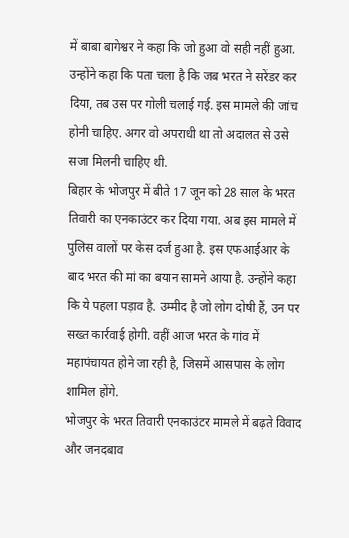में बाबा बागेश्वर ने कहा कि जो हुआ वो सही नहीं हुआ. उन्होंने कहा कि पता चला है कि जब भरत ने सरेंडर कर दिया, तब उस पर गोली चलाई गई. इस मामले की जांच होनी चाहिए. अगर वो अपराधी था तो अदालत से उसे सजा मिलनी चाहिए थी.
बिहार के भोजपुर में बीते 17 जून को 28 साल के भरत तिवारी का एनकाउंटर कर दिया गया. अब इस मामले में पुलिस वालों पर केस दर्ज हुआ है. इस एफआईआर के बाद भरत की मां का बयान सामने आया है. उन्होंने कहा कि ये पहला पड़ाव है. उम्मीद है जो लोग दोषी हैं, उन पर सख्त कार्रवाई होगी. वहीं आज भरत के गांव में महापंचायत होने जा रही है, जिसमें आसपास के लोग शामिल होंगे.
भोजपुर के भरत तिवारी एनकाउंटर मामले में बढ़ते विवाद और जनदबाव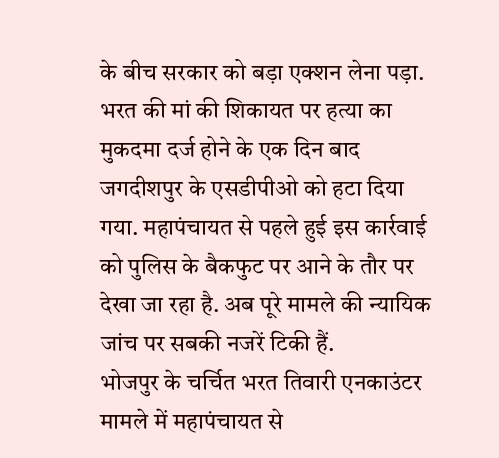के बीच सरकार को बड़ा एक्शन लेना पड़ा. भरत की मां की शिकायत पर हत्या का मुकदमा दर्ज होने के एक दिन बाद जगदीशपुर के एसडीपीओ को हटा दिया गया. महापंचायत से पहले हुई इस कार्रवाई को पुलिस के बैकफुट पर आने के तौर पर देखा जा रहा है. अब पूरे मामले की न्यायिक जांच पर सबकी नजरें टिकी हैं.
भोजपुर के चर्चित भरत तिवारी एनकाउंटर मामले में महापंचायत से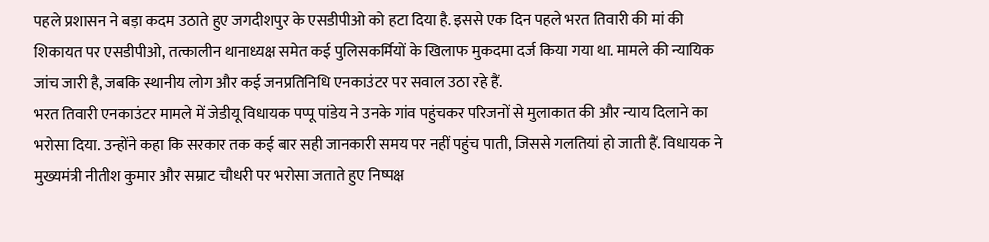पहले प्रशासन ने बड़ा कदम उठाते हुए जगदीशपुर के एसडीपीओ को हटा दिया है. इससे एक दिन पहले भरत तिवारी की मां की शिकायत पर एसडीपीओ, तत्कालीन थानाध्यक्ष समेत कई पुलिसकर्मियों के खिलाफ मुकदमा दर्ज किया गया था. मामले की न्यायिक जांच जारी है, जबकि स्थानीय लोग और कई जनप्रतिनिधि एनकाउंटर पर सवाल उठा रहे हैं.
भरत तिवारी एनकाउंटर मामले में जेडीयू विधायक पप्पू पांडेय ने उनके गांव पहुंचकर परिजनों से मुलाकात की और न्याय दिलाने का भरोसा दिया. उन्होंने कहा कि सरकार तक कई बार सही जानकारी समय पर नहीं पहुंच पाती, जिससे गलतियां हो जाती हैं. विधायक ने मुख्यमंत्री नीतीश कुमार और सम्राट चौधरी पर भरोसा जताते हुए निष्पक्ष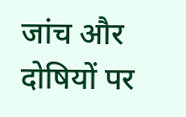जांच और दोषियों पर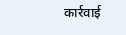कार्रवाई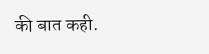की बात कही.